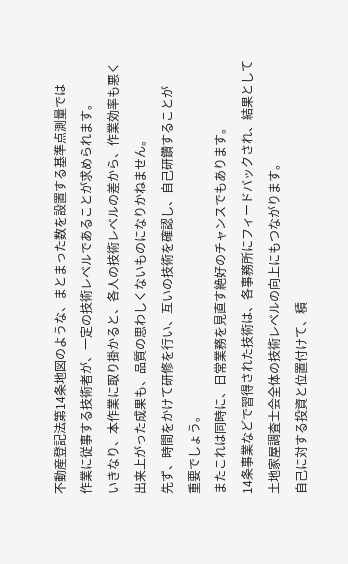不動産登記法第14条地図のような、まとまった数を設置する基準点測量では
作業に従事する技術者が、一定の技術レベルであることが求められます。
いきなり、本作業に取り掛かると、各人の技術レベルの差から、作業効率も悪く
出来上がった成果も、品質の思わしくないものになりかねません。
先ず、時間をかけて研修を行い、互いの技術を確認し、自己研鑽することが
重要でしょう。
またこれは同時に、日常業務を見直す絶好のチャンスでもあります。
14条事業などで習得された技術は、各事務所にフィードバックされ、結果として
土地家屋調査士会全体の技術レベルの向上にもつながります。
自己に対する投資と位置付けて、積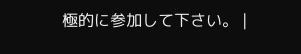極的に参加して下さい。 |